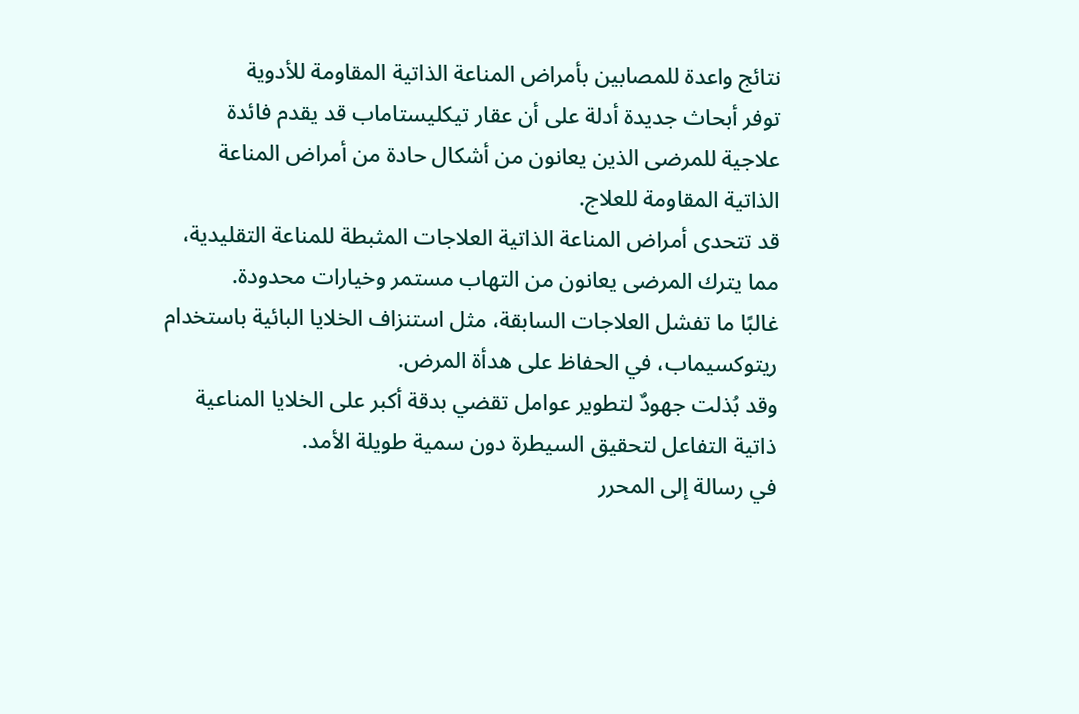نتائج واعدة للمصابين بأمراض المناعة الذاتية المقاومة للأدوية
توفر أبحاث جديدة أدلة على أن عقار تيكليستاماب قد يقدم فائدة علاجية للمرضى الذين يعانون من أشكال حادة من أمراض المناعة الذاتية المقاومة للعلاج.
قد تتحدى أمراض المناعة الذاتية العلاجات المثبطة للمناعة التقليدية، مما يترك المرضى يعانون من التهاب مستمر وخيارات محدودة.
غالبًا ما تفشل العلاجات السابقة، مثل استنزاف الخلايا البائية باستخدام ريتوكسيماب، في الحفاظ على هدأة المرض.
وقد بُذلت جهودٌ لتطوير عوامل تقضي بدقة أكبر على الخلايا المناعية ذاتية التفاعل لتحقيق السيطرة دون سمية طويلة الأمد.
في رسالة إلى المحرر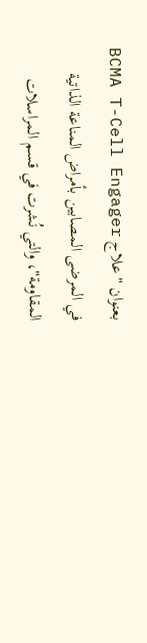بعنوان "علاج BCMA T-Cell Engager في المرضى المصابين بأمراض المناعة الذاتية المقاومة"، والتي نُشرت في قسم المراسلات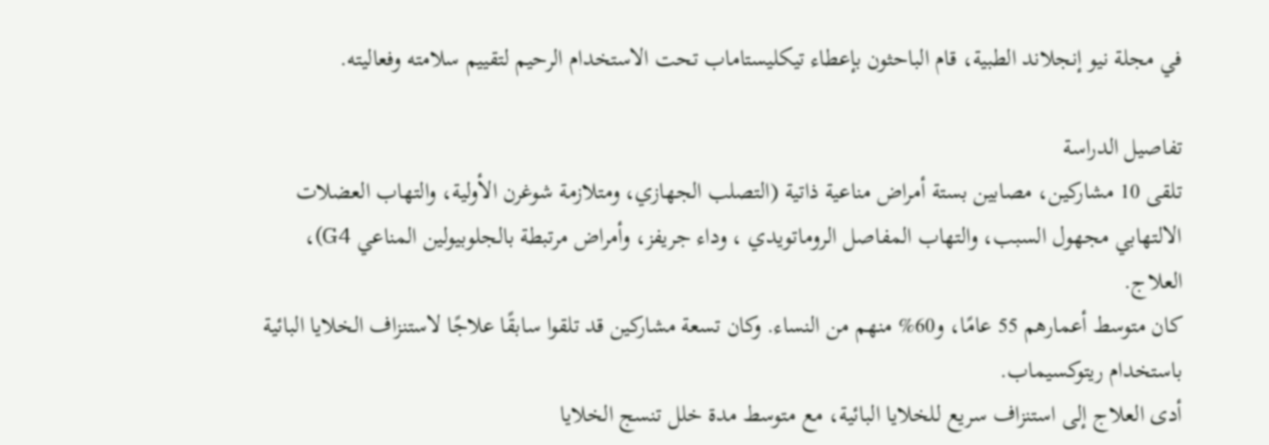في مجلة نيو إنجلاند الطبية، قام الباحثون بإعطاء تيكليستاماب تحت الاستخدام الرحيم لتقييم سلامته وفعاليته.

تفاصيل الدراسة
تلقى 10 مشاركين، مصابين بستة أمراض مناعية ذاتية (التصلب الجهازي، ومتلازمة شوغرن الأولية، والتهاب العضلات الالتهابي مجهول السبب، والتهاب المفاصل الروماتويدي ، وداء جريفز، وأمراض مرتبطة بالجلوبيولين المناعي G4)، العلاج.
كان متوسط أعمارهم 55 عامًا، و60% منهم من النساء. وكان تسعة مشاركين قد تلقوا سابقًا علاجًا لاستنزاف الخلايا البائية باستخدام ريتوكسيماب.
أدى العلاج إلى استنزاف سريع للخلايا البائية، مع متوسط مدة خلل تنسج الخلايا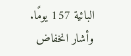البائية 157 يومًا. وأشار انخفاض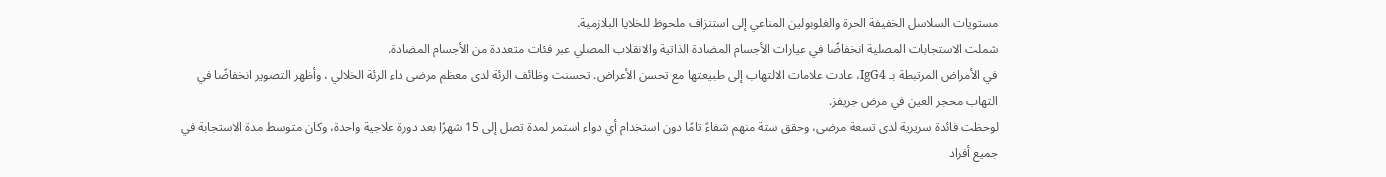مستويات السلاسل الخفيفة الحرة والغلوبولين المناعي إلى استنزاف ملحوظ للخلايا البلازمية.
شملت الاستجابات المصلية انخفاضًا في عيارات الأجسام المضادة الذاتية والانقلاب المصلي عبر فئات متعددة من الأجسام المضادة.
في الأمراض المرتبطة بـ IgG4، عادت علامات الالتهاب إلى طبيعتها مع تحسن الأعراض. تحسنت وظائف الرئة لدى معظم مرضى داء الرئة الخلالي ، وأظهر التصوير انخفاضًا في التهاب محجر العين في مرض جريفز.
لوحظت فائدة سريرية لدى تسعة مرضى، وحقق ستة منهم شفاءً تامًا دون استخدام أي دواء استمر لمدة تصل إلى 15 شهرًا بعد دورة علاجية واحدة، وكان متوسط مدة الاستجابة في جميع أفراد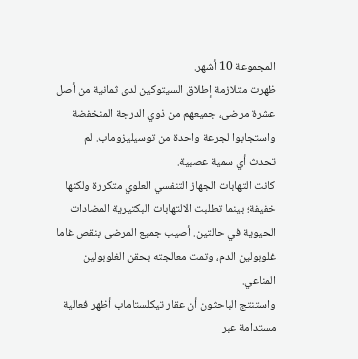المجموعة 10 أشهر.
ظهرت متلازمة إطلاق السيتوكين لدى ثمانية من أصل عشرة مرضى، جميعهم من ذوي الدرجة المنخفضة واستجابوا لجرعة واحدة من توسيليزوماب. لم تحدث أي سمية عصبية.
كانت التهابات الجهاز التنفسي العلوي متكررة ولكنها خفيفة؛ بينما تطلبت الالتهابات البكتيرية المضادات الحيوية في حالتين. أصيب جميع المرضى بنقص غاما غلوبولين الدم، وتمت معالجته بحقن الغلوبولين المناعي.
واستنتج الباحثون أن عقار تيكلستاماب أظهر فعالية مستدامة عبر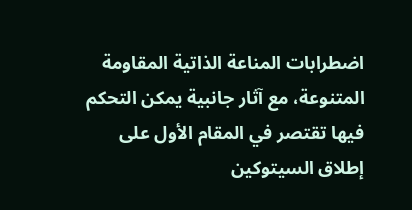اضطرابات المناعة الذاتية المقاومة المتنوعة، مع آثار جانبية يمكن التحكم فيها تقتصر في المقام الأول على إطلاق السيتوكين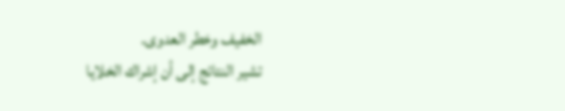الخفيف وخطر العدوى.
تشير النتائج إلى أن إشراك الخلايا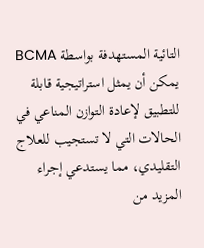التائية المستهدفة بواسطة BCMA يمكن أن يمثل استراتيجية قابلة للتطبيق لإعادة التوازن المناعي في الحالات التي لا تستجيب للعلاج التقليدي، مما يستدعي إجراء المزيد من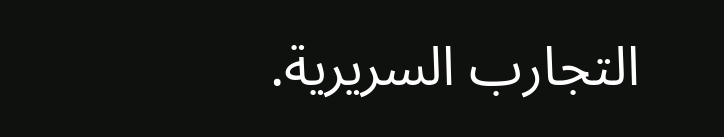التجارب السريرية.